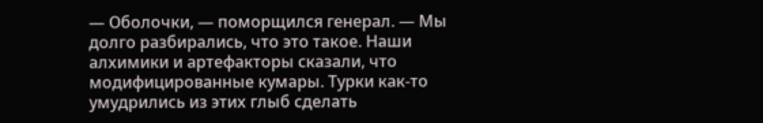— Оболочки, — поморщился генерал. — Мы долго разбирались, что это такое. Наши алхимики и артефакторы сказали, что модифицированные кумары. Турки как-то умудрились из этих глыб сделать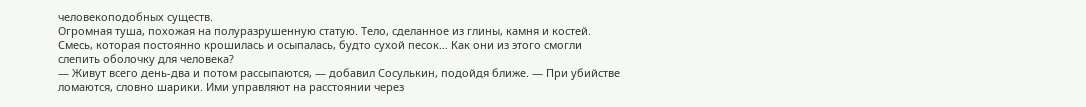человекоподобных существ.
Огромная туша, похожая на полуразрушенную статую. Тело, сделанное из глины, камня и костей. Смесь, которая постоянно крошилась и осыпалась, будто сухой песок… Как они из этого смогли слепить оболочку для человека?
— Живут всего день-два и потом рассыпаются, — добавил Сосулькин, подойдя ближе. — При убийстве ломаются, словно шарики. Ими управляют на расстоянии через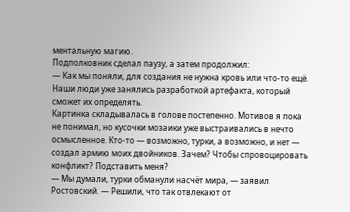ментальную магию.
Подполковник сделал паузу, а затем продолжил:
— Как мы поняли, для создания не нужна кровь или что-то ещё. Наши люди уже занялись разработкой артефакта, который сможет их определять.
Картинка складывалась в голове постепенно. Мотивов я пока не понимал, но кусочки мозаики уже выстраивались в нечто осмысленное. Кто-то — возможно, турки, а возможно, и нет — создал армию моих двойников. Зачем? Чтобы спровоцировать конфликт? Подставить меня?
— Мы думали, турки обманули насчёт мира, — заявил Ростовский. — Решили, что так отвлекают от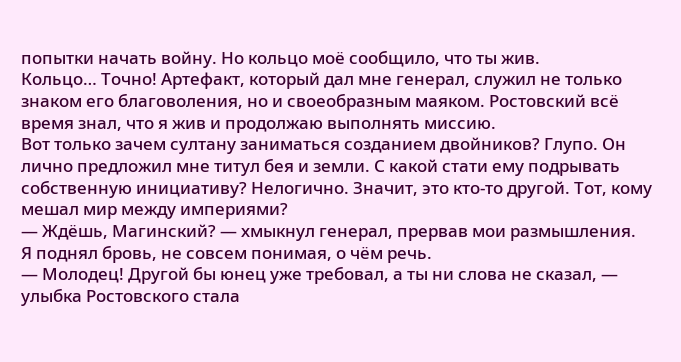попытки начать войну. Но кольцо моё сообщило, что ты жив.
Кольцо… Точно! Артефакт, который дал мне генерал, служил не только знаком его благоволения, но и своеобразным маяком. Ростовский всё время знал, что я жив и продолжаю выполнять миссию.
Вот только зачем султану заниматься созданием двойников? Глупо. Он лично предложил мне титул бея и земли. С какой стати ему подрывать собственную инициативу? Нелогично. Значит, это кто-то другой. Тот, кому мешал мир между империями?
— Ждёшь, Магинский? — хмыкнул генерал, прервав мои размышления.
Я поднял бровь, не совсем понимая, о чём речь.
— Молодец! Другой бы юнец уже требовал, а ты ни слова не сказал, — улыбка Ростовского стала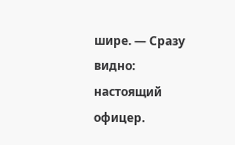шире. — Сразу видно: настоящий офицер.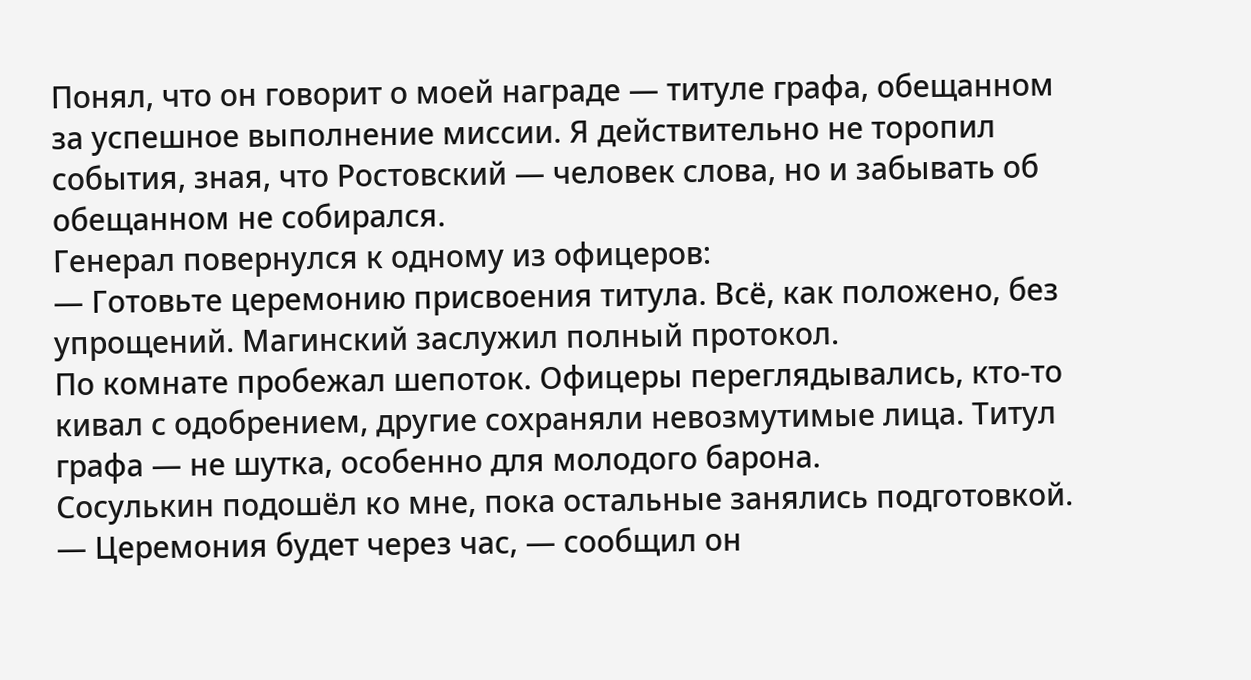Понял, что он говорит о моей награде — титуле графа, обещанном за успешное выполнение миссии. Я действительно не торопил события, зная, что Ростовский — человек слова, но и забывать об обещанном не собирался.
Генерал повернулся к одному из офицеров:
— Готовьте церемонию присвоения титула. Всё, как положено, без упрощений. Магинский заслужил полный протокол.
По комнате пробежал шепоток. Офицеры переглядывались, кто-то кивал с одобрением, другие сохраняли невозмутимые лица. Титул графа — не шутка, особенно для молодого барона.
Сосулькин подошёл ко мне, пока остальные занялись подготовкой.
— Церемония будет через час, — сообщил он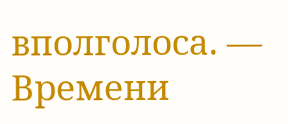вполголоса. — Времени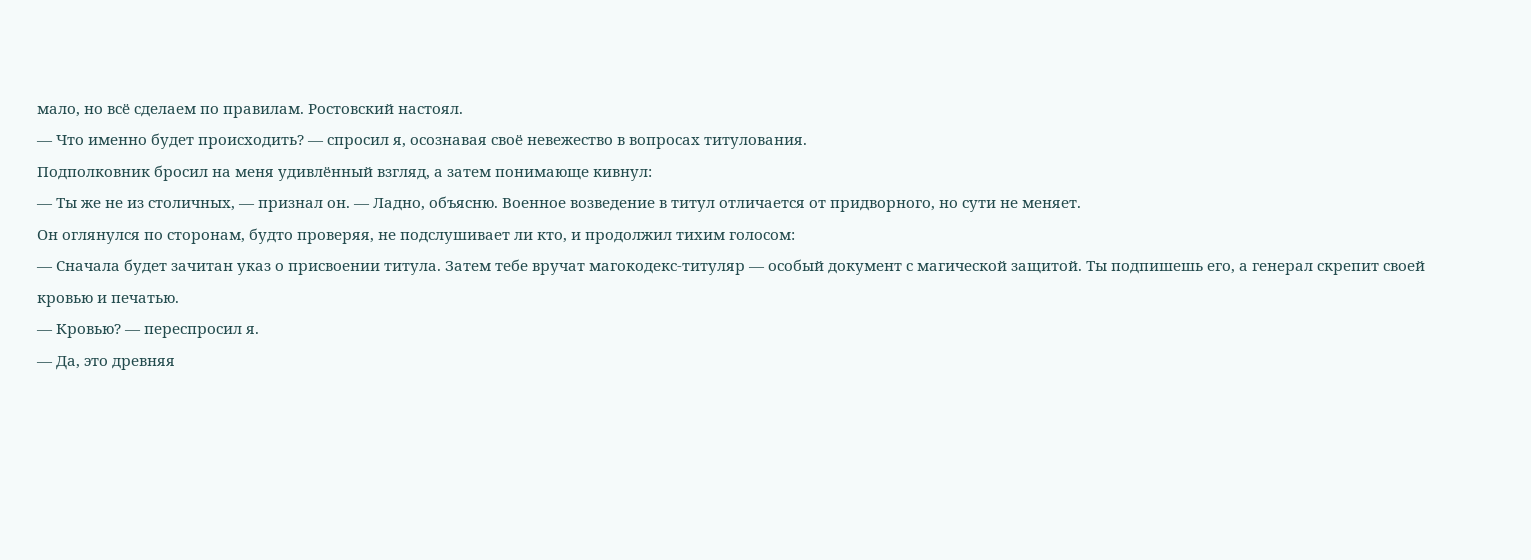мало, но всё сделаем по правилам. Ростовский настоял.
— Что именно будет происходить? — спросил я, осознавая своё невежество в вопросах титулования.
Подполковник бросил на меня удивлённый взгляд, а затем понимающе кивнул:
— Ты же не из столичных, — признал он. — Ладно, объясню. Военное возведение в титул отличается от придворного, но сути не меняет.
Он оглянулся по сторонам, будто проверяя, не подслушивает ли кто, и продолжил тихим голосом:
— Сначала будет зачитан указ о присвоении титула. Затем тебе вручат магокодекс-титуляр — особый документ с магической защитой. Ты подпишешь его, а генерал скрепит своей кровью и печатью.
— Кровью? — переспросил я.
— Да, это древняя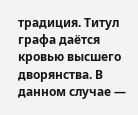традиция. Титул графа даётся кровью высшего дворянства. В данном случае —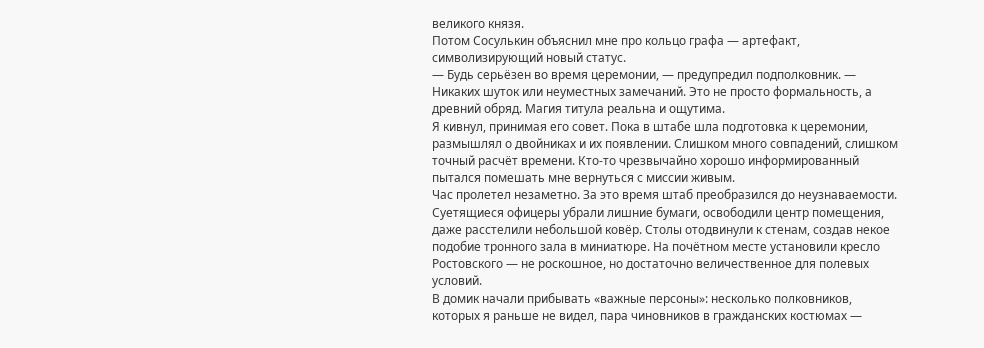великого князя.
Потом Сосулькин объяснил мне про кольцо графа — артефакт, символизирующий новый статус.
— Будь серьёзен во время церемонии, — предупредил подполковник. — Никаких шуток или неуместных замечаний. Это не просто формальность, а древний обряд. Магия титула реальна и ощутима.
Я кивнул, принимая его совет. Пока в штабе шла подготовка к церемонии, размышлял о двойниках и их появлении. Слишком много совпадений, слишком точный расчёт времени. Кто-то чрезвычайно хорошо информированный пытался помешать мне вернуться с миссии живым.
Час пролетел незаметно. За это время штаб преобразился до неузнаваемости. Суетящиеся офицеры убрали лишние бумаги, освободили центр помещения, даже расстелили небольшой ковёр. Столы отодвинули к стенам, создав некое подобие тронного зала в миниатюре. На почётном месте установили кресло Ростовского — не роскошное, но достаточно величественное для полевых условий.
В домик начали прибывать «важные персоны»: несколько полковников, которых я раньше не видел, пара чиновников в гражданских костюмах —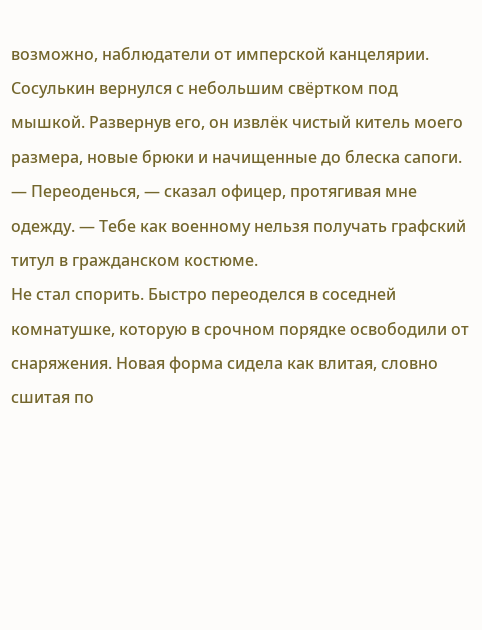возможно, наблюдатели от имперской канцелярии.
Сосулькин вернулся с небольшим свёртком под мышкой. Развернув его, он извлёк чистый китель моего размера, новые брюки и начищенные до блеска сапоги.
— Переоденься, — сказал офицер, протягивая мне одежду. — Тебе как военному нельзя получать графский титул в гражданском костюме.
Не стал спорить. Быстро переоделся в соседней комнатушке, которую в срочном порядке освободили от снаряжения. Новая форма сидела как влитая, словно сшитая по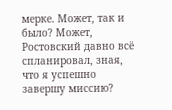мерке. Может, так и было? Может, Ростовский давно всё спланировал, зная, что я успешно завершу миссию?